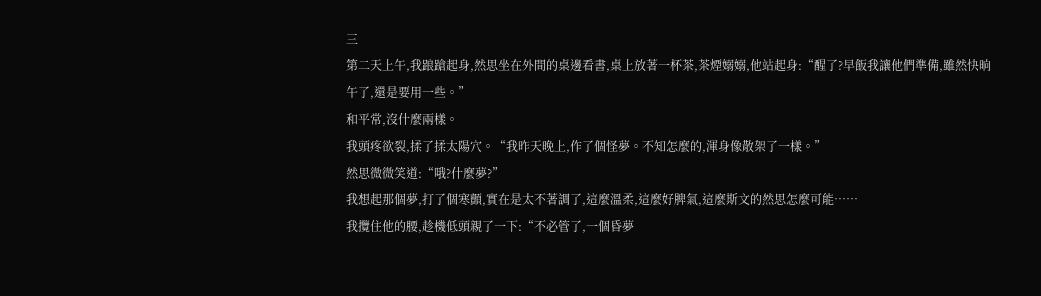三
第二天上午,我踉蹌起身,然思坐在外間的桌邊看書,桌上放著一杯茶,茶煙嫋嫋,他站起身:“醒了?早飯我讓他們準備,雖然快晌午了,還是要用一些。”
和平常,沒什麼兩樣。
我頭疼欲裂,揉了揉太陽穴。“我昨天晚上,作了個怪夢。不知怎麼的,渾身像散架了一樣。”
然思微微笑道:“哦?什麼夢?”
我想起那個夢,打了個寒顫,實在是太不著調了,這麼溫柔,這麼好脾氣,這麼斯文的然思怎麼可能……
我攬住他的腰,趁機低頭親了一下:“不必管了,一個昏夢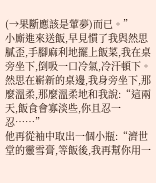(→果斷應該是葷夢)而已。”
小廝進來送飯,早見慣了我與然思膩歪,手腳麻利地擺上飯菜,我在桌旁坐下,倒吸一口冷氣,冷汗頓下。
然思在嶄新的桌邊,我身旁坐下,那麼溫柔,那麼溫柔地和我說:“這兩天,飯食會寡淡些,你且忍一忍……”
他再從袖中取出一個小瓶:“濟世堂的靈雪膏,等飯後,我再幫你用一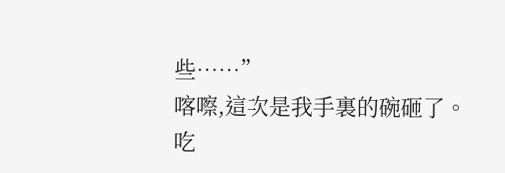些……”
喀嚓,這次是我手裏的碗砸了。
吃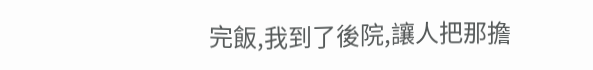完飯,我到了後院,讓人把那擔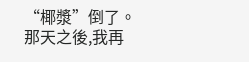“椰漿”倒了。
那天之後,我再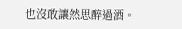也沒敢讓然思醉過酒。